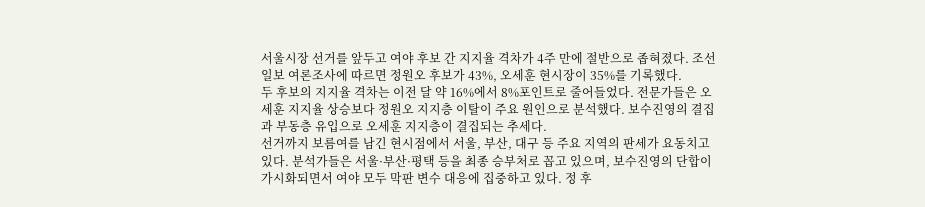서울시장 선거를 앞두고 여야 후보 간 지지율 격차가 4주 만에 절반으로 좁혀졌다. 조선일보 여론조사에 따르면 정원오 후보가 43%, 오세훈 현시장이 35%를 기록했다.
두 후보의 지지율 격차는 이전 달 약 16%에서 8%포인트로 줄어들었다. 전문가들은 오세훈 지지율 상승보다 정원오 지지층 이탈이 주요 원인으로 분석했다. 보수진영의 결집과 부동층 유입으로 오세훈 지지층이 결집되는 추세다.
선거까지 보름여를 남긴 현시점에서 서울, 부산, 대구 등 주요 지역의 판세가 요동치고 있다. 분석가들은 서울·부산·평택 등을 최종 승부처로 꼽고 있으며, 보수진영의 단합이 가시화되면서 여야 모두 막판 변수 대응에 집중하고 있다. 정 후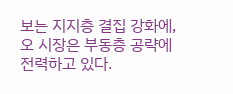보는 지지층 결집 강화에, 오 시장은 부동층 공략에 전력하고 있다.